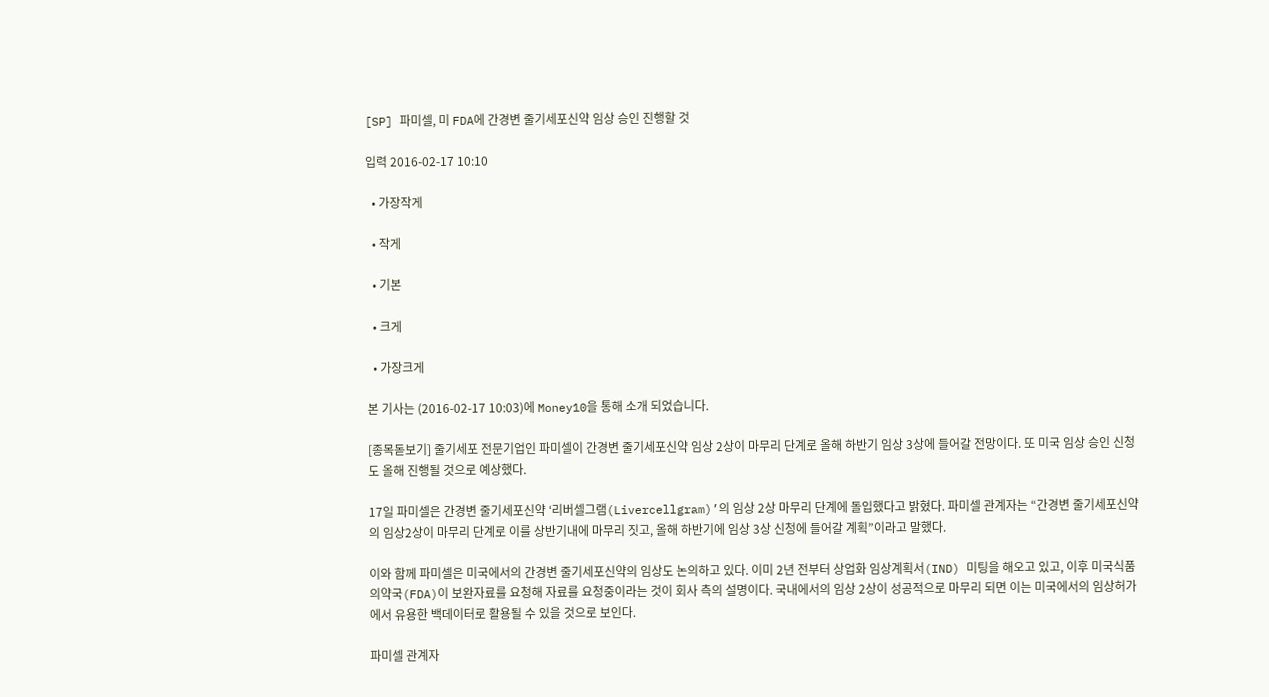[SP] 파미셀, 미 FDA에 간경변 줄기세포신약 임상 승인 진행할 것

입력 2016-02-17 10:10

  • 가장작게

  • 작게

  • 기본

  • 크게

  • 가장크게

본 기사는 (2016-02-17 10:03)에 Money10을 통해 소개 되었습니다.

[종목돋보기] 줄기세포 전문기업인 파미셀이 간경변 줄기세포신약 임상 2상이 마무리 단계로 올해 하반기 임상 3상에 들어갈 전망이다. 또 미국 임상 승인 신청도 올해 진행될 것으로 예상했다.

17일 파미셀은 간경변 줄기세포신약 ‘리버셀그램(Livercellgram)’의 임상 2상 마무리 단계에 돌입했다고 밝혔다. 파미셀 관계자는 “간경변 줄기세포신약의 임상2상이 마무리 단계로 이를 상반기내에 마무리 짓고, 올해 하반기에 임상 3상 신청에 들어갈 계획”이라고 말했다.

이와 함께 파미셀은 미국에서의 간경변 줄기세포신약의 임상도 논의하고 있다. 이미 2년 전부터 상업화 임상계획서(IND) 미팅을 해오고 있고, 이후 미국식품의약국(FDA)이 보완자료를 요청해 자료를 요청중이라는 것이 회사 측의 설명이다. 국내에서의 임상 2상이 성공적으로 마무리 되면 이는 미국에서의 임상허가에서 유용한 백데이터로 활용될 수 있을 것으로 보인다.

파미셀 관계자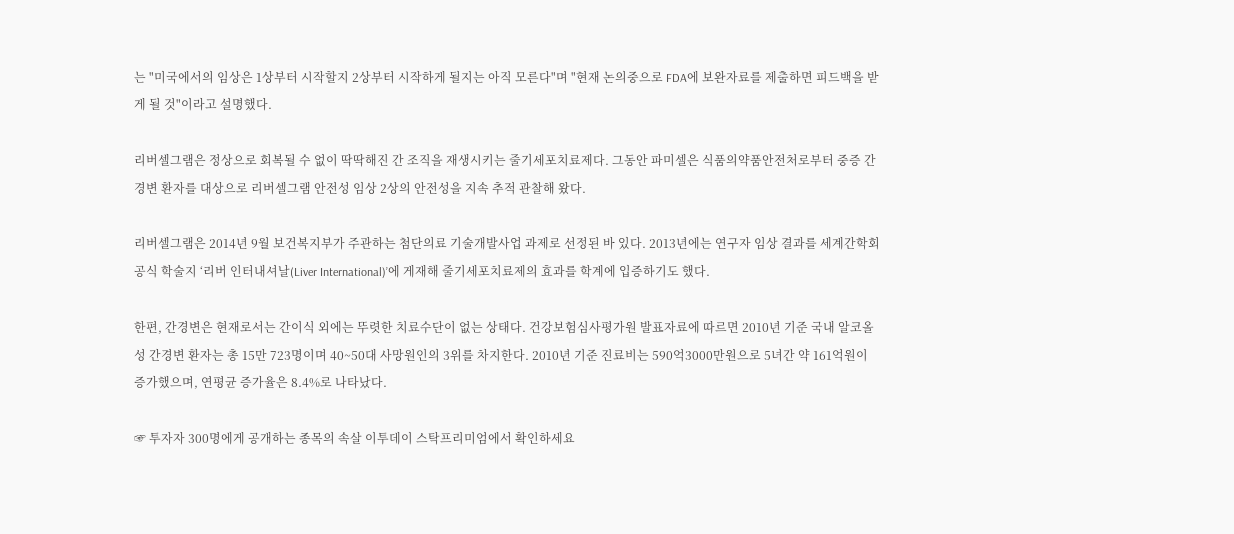는 "미국에서의 임상은 1상부터 시작할지 2상부터 시작하게 될지는 아직 모른다"며 "현재 논의중으로 FDA에 보완자료를 제출하면 피드백을 받게 될 것"이라고 설명했다.

리버셀그램은 정상으로 회복될 수 없이 딱딱해진 간 조직을 재생시키는 줄기세포치료제다. 그동안 파미셀은 식품의약품안전처로부터 중증 간경변 환자를 대상으로 리버셀그램 안전성 임상 2상의 안전성을 지속 추적 관찰해 왔다.

리버셀그램은 2014년 9월 보건복지부가 주관하는 첨단의료 기술개발사업 과제로 선정된 바 있다. 2013년에는 연구자 임상 결과를 세계간학회 공식 학술지 ‘리버 인터내셔날(Liver International)’에 게재해 줄기세포치료제의 효과를 학계에 입증하기도 했다.

한편, 간경변은 현재로서는 간이식 외에는 뚜렷한 치료수단이 없는 상태다. 건강보험심사평가원 발표자료에 따르면 2010년 기준 국내 알코올성 간경변 환자는 총 15만 723명이며 40~50대 사망원인의 3위를 차지한다. 2010년 기준 진료비는 590억3000만원으로 5녀간 약 161억원이 증가했으며, 연평균 증가율은 8.4%로 나타났다.

☞ 투자자 300명에게 공개하는 종목의 속살 이투데이 스탁프리미엄에서 확인하세요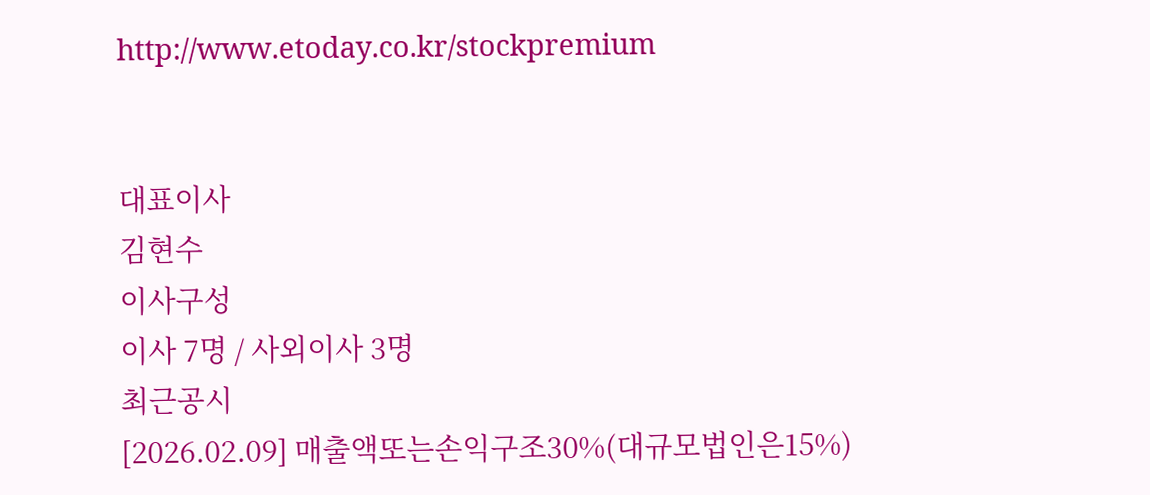http://www.etoday.co.kr/stockpremium


대표이사
김현수
이사구성
이사 7명 / 사외이사 3명
최근공시
[2026.02.09] 매출액또는손익구조30%(대규모법인은15%)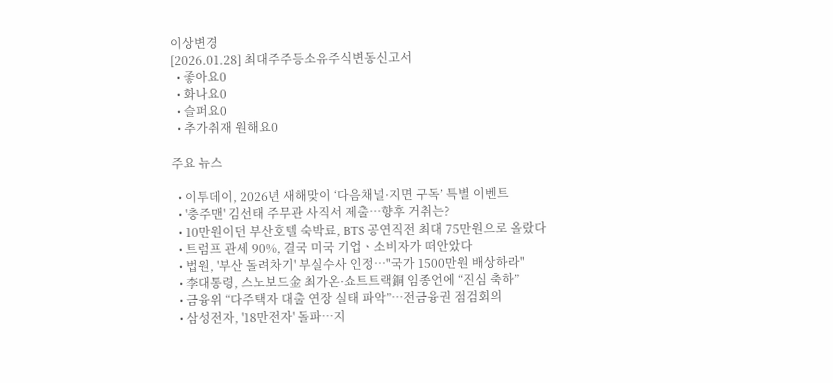이상변경
[2026.01.28] 최대주주등소유주식변동신고서
  • 좋아요0
  • 화나요0
  • 슬퍼요0
  • 추가취재 원해요0

주요 뉴스

  • 이투데이, 2026년 새해맞이 ‘다음채널·지면 구독’ 특별 이벤트
  • '충주맨' 김선태 주무관 사직서 제출…향후 거취는?
  • 10만원이던 부산호텔 숙박료, BTS 공연직전 최대 75만원으로 올랐다
  • 트럼프 관세 90%, 결국 미국 기업ㆍ소비자가 떠안았다
  • 법원, '부산 돌려차기' 부실수사 인정…"국가 1500만원 배상하라"
  • 李대통령, 스노보드金 최가온·쇼트트랙銅 임종언에 “진심 축하”
  • 금융위 “다주택자 대출 연장 실태 파악”⋯전금융권 점검회의
  • 삼성전자, '18만전자' 돌파…지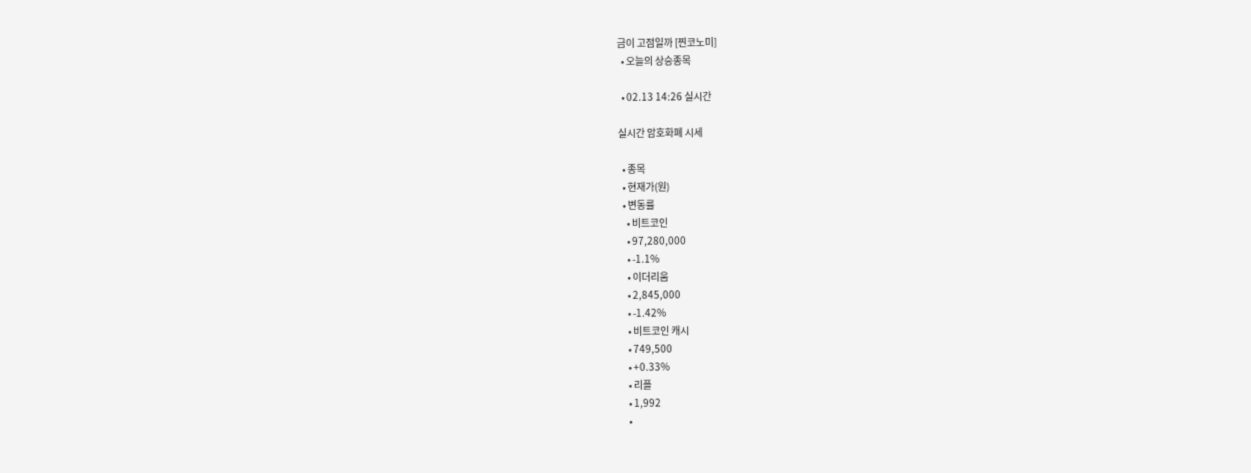금이 고점일까 [찐코노미]
  • 오늘의 상승종목

  • 02.13 14:26 실시간

실시간 암호화폐 시세

  • 종목
  • 현재가(원)
  • 변동률
    • 비트코인
    • 97,280,000
    • -1.1%
    • 이더리움
    • 2,845,000
    • -1.42%
    • 비트코인 캐시
    • 749,500
    • +0.33%
    • 리플
    • 1,992
    •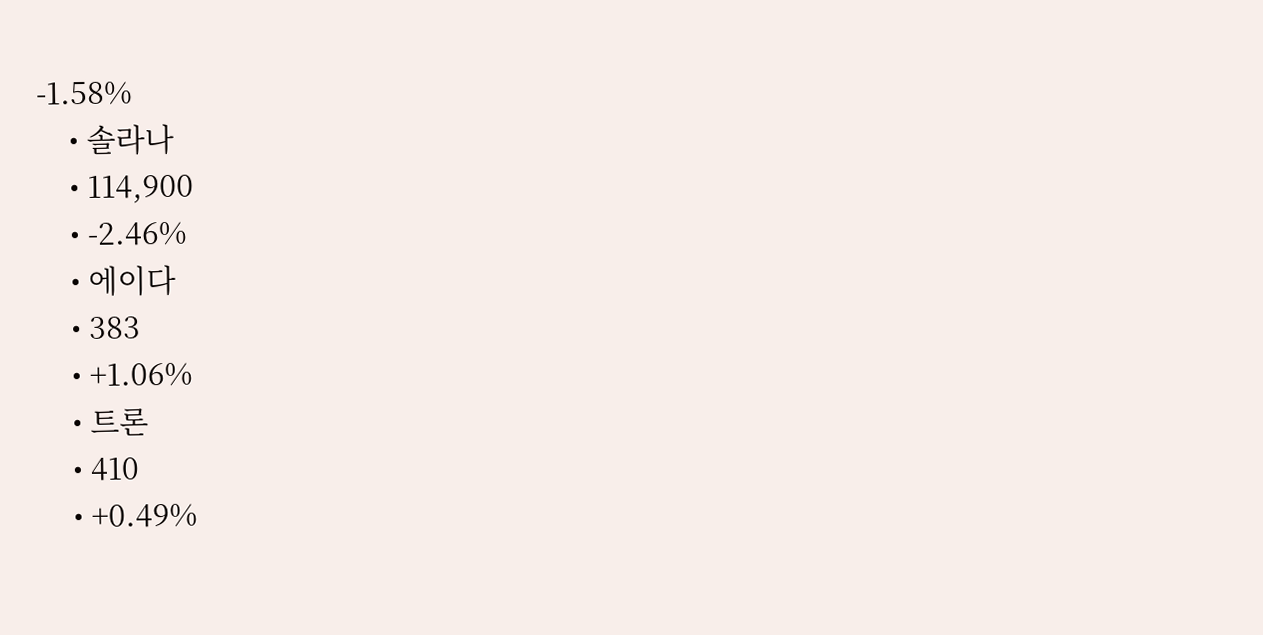-1.58%
    • 솔라나
    • 114,900
    • -2.46%
    • 에이다
    • 383
    • +1.06%
    • 트론
    • 410
    • +0.49%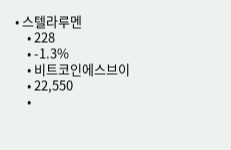• 스텔라루멘
    • 228
    • -1.3%
    • 비트코인에스브이
    • 22,550
    •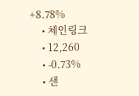+8.78%
    • 체인링크
    • 12,260
    • -0.73%
    • 샌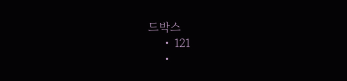드박스
    • 121
    •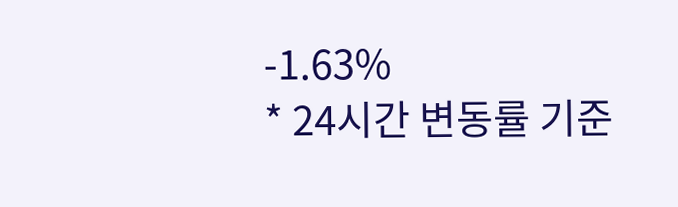-1.63%
* 24시간 변동률 기준